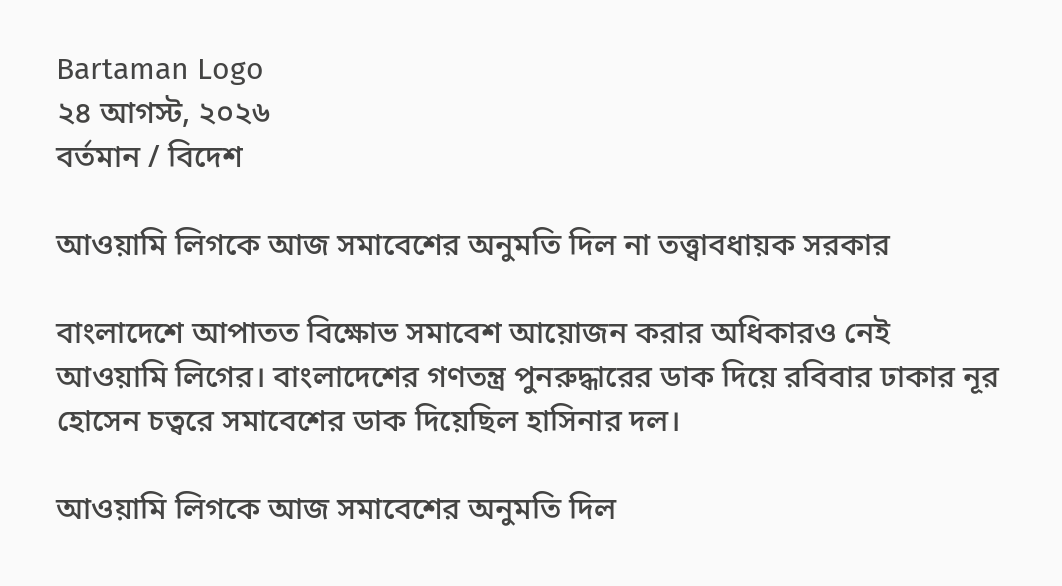Bartaman Logo
২৪ আগস্ট, ২০২৬
বর্তমান / বিদেশ

আওয়ামি লিগকে আজ সমাবেশের অনুমতি দিল না তত্ত্বাবধায়ক সরকার

বাংলাদেশে আপাতত বিক্ষোভ সমাবেশ আয়োজন করার অধিকারও নেই আওয়ামি লিগের। বাংলাদেশের গণতন্ত্র পুনরুদ্ধারের ডাক দিয়ে রবিবার ঢাকার নূর হোসেন চত্বরে সমাবেশের ডাক দিয়েছিল হাসিনার দল।

আওয়ামি লিগকে আজ সমাবেশের অনুমতি দিল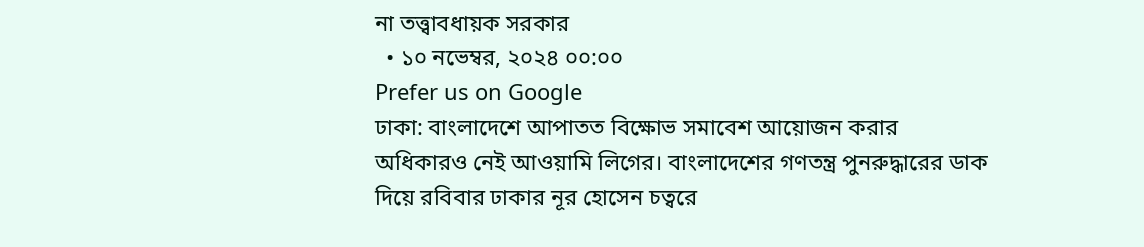না তত্ত্বাবধায়ক সরকার
  • ১০ নভেম্বর, ২০২৪ ০০:০০
Prefer us on Google
ঢাকা: বাংলাদেশে আপাতত বিক্ষোভ সমাবেশ আয়োজন করার অধিকারও নেই আওয়ামি লিগের। বাংলাদেশের গণতন্ত্র পুনরুদ্ধারের ডাক দিয়ে রবিবার ঢাকার নূর হোসেন চত্বরে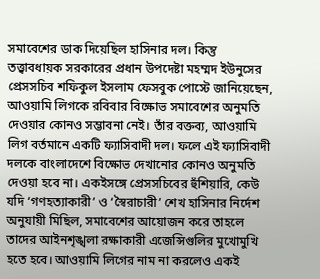সমাবেশের ডাক দিয়েছিল হাসিনার দল। কিন্তু তত্ত্বাবধায়ক সরকারের প্রধান উপদেষ্টা মহম্মদ ইউনুসের প্রেসসচিব শফিকুল ইসলাম ফেসবুক পোস্টে জানিয়েছেন, আওয়ামি লিগকে রবিবার বিক্ষোভ সমাবেশের অনুমতি দেওয়ার কোনও সম্ভাবনা নেই। তাঁর বক্তব্য, আওয়ামি লিগ বর্তমানে একটি ফ্যাসিবাদী দল। ফলে এই ফ্যাসিবাদী দলকে বাংলাদেশে বিক্ষোভ দেখানোর কোনও অনুমতি দেওয়া হবে না। একইসঙ্গে প্রেসসচিবের হুঁশিয়ারি, কেউ যদি ‘গণহত্যাকারী’ ও ‘স্বৈরাচারী’ শেখ হাসিনার নির্দেশ অনুযায়ী মিছিল, সমাবেশের আয়োজন করে তাহলে তাদের আইনশৃঙ্খলা রক্ষাকারী এজেন্সিগুলির মুখোমুখি হতে হবে। আওয়ামি লিগের নাম না করলেও একই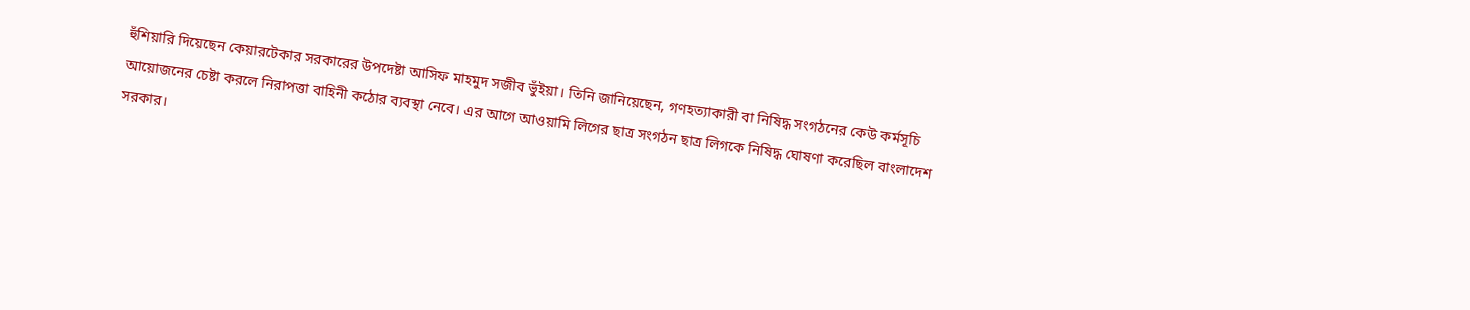হুঁশিয়ারি দিয়েছেন কেয়ারটেকার সরকারের উপদেষ্টা আসিফ মাহমুদ সজীব ভুঁইয়া। তিনি জানিয়েছেন, গণহত্যাকারী বা নিষিদ্ধ সংগঠনের কেউ কর্মসূচি আয়োজনের চেষ্টা করলে নিরাপত্তা বাহিনী কঠোর ব্যবস্থা নেবে। এর আগে আওয়ামি লিগের ছাত্র সংগঠন ছাত্র লিগকে নিষিদ্ধ ঘোষণা করেছিল বাংলাদেশ সরকার।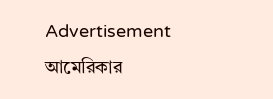Advertisement
আমেরিকার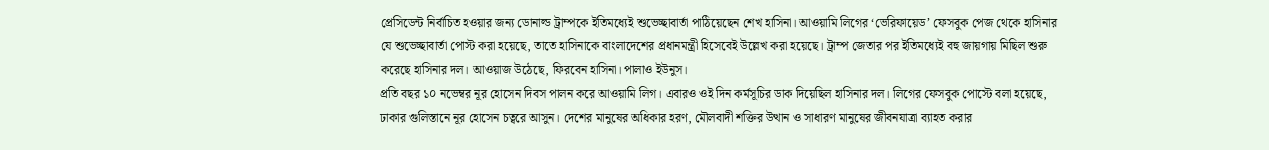প্রেসিডেন্ট নির্বাচিত হওয়ার জন্য ডোনাল্ড ট্রাম্পকে ইতিমধ্যেই শুভেচ্ছাবার্তা পাঠিয়েছেন শেখ হাসিনা। আওয়ামি লিগের ‘ভেরিফায়েড’ ফেসবুক পেজ থেকে হাসিনার যে শুভেচ্ছাবার্তা পোস্ট করা হয়েছে, তাতে হাসিনাকে বাংলাদেশের প্রধানমন্ত্রী হিসেবেই উল্লেখ করা হয়েছে। ট্রাম্প জেতার পর ইতিমধ্যেই বহু জায়গায় মিছিল শুরু করেছে হাসিনার দল। আওয়াজ উঠেছে, ফিরবেন হাসিনা। পালাও ইউনুস।
প্রতি বছর ১০ নভেম্বর নূর হোসেন দিবস পালন করে আওয়ামি লিগ। এবারও ওই দিন কর্মসূচির ডাক দিয়েছিল হাসিনার দল। লিগের ফেসবুক পোস্টে বলা হয়েছে, ঢাকার গুলিস্তানে নূর হোসেন চত্বরে আসুন। দেশের মানুষের অধিকার হরণ, মৌলবাদী শক্তির উত্থান ও সাধারণ মানুষের জীবনযাত্রা ব্যাহত করার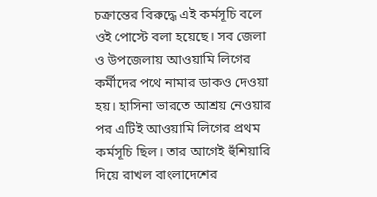চক্রান্তের বিরুদ্ধে এই কর্মসূচি বলে ওই পোস্টে বলা হয়েছে। সব জেলা ও উপজেলায় আওয়ামি লিগের কর্মীদের পথে নামার ডাকও দেওয়া হয়। হাসিনা ভারতে আশ্রয় নেওয়ার পর এটিই আওয়ামি লিগের প্রথম কর্মসূচি ছিল। তার আগেই হুঁশিয়ারি দিয়ে রাখল বাংলাদেশের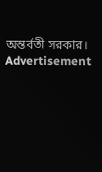অন্তর্বতী সরকার।
Advertisement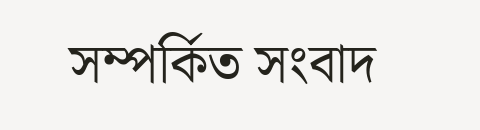সম্পর্কিত সংবাদ